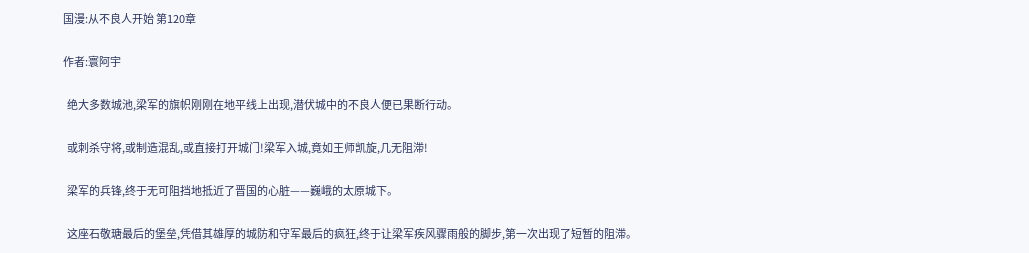国漫:从不良人开始 第120章

作者:寰阿宇

  绝大多数城池,梁军的旗帜刚刚在地平线上出现,潜伏城中的不良人便已果断行动。

  或刺杀守将,或制造混乱,或直接打开城门!梁军入城,竟如王师凯旋,几无阻滞!

  梁军的兵锋,终于无可阻挡地抵近了晋国的心脏——巍峨的太原城下。

  这座石敬瑭最后的堡垒,凭借其雄厚的城防和守军最后的疯狂,终于让梁军疾风骤雨般的脚步,第一次出现了短暂的阻滞。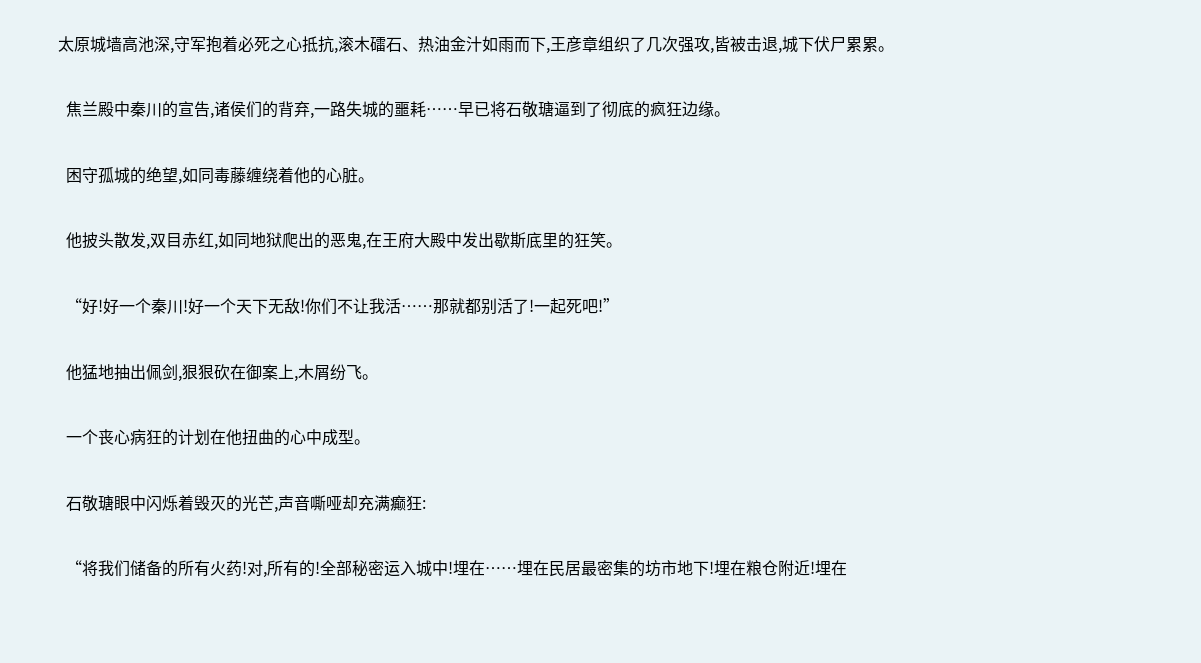太原城墙高池深,守军抱着必死之心抵抗,滚木礌石、热油金汁如雨而下,王彦章组织了几次强攻,皆被击退,城下伏尸累累。

  焦兰殿中秦川的宣告,诸侯们的背弃,一路失城的噩耗……早已将石敬瑭逼到了彻底的疯狂边缘。

  困守孤城的绝望,如同毒藤缠绕着他的心脏。

  他披头散发,双目赤红,如同地狱爬出的恶鬼,在王府大殿中发出歇斯底里的狂笑。

  “好!好一个秦川!好一个天下无敌!你们不让我活……那就都别活了!一起死吧!”

  他猛地抽出佩剑,狠狠砍在御案上,木屑纷飞。

  一个丧心病狂的计划在他扭曲的心中成型。

  石敬瑭眼中闪烁着毁灭的光芒,声音嘶哑却充满癫狂:

  “将我们储备的所有火药!对,所有的!全部秘密运入城中!埋在……埋在民居最密集的坊市地下!埋在粮仓附近!埋在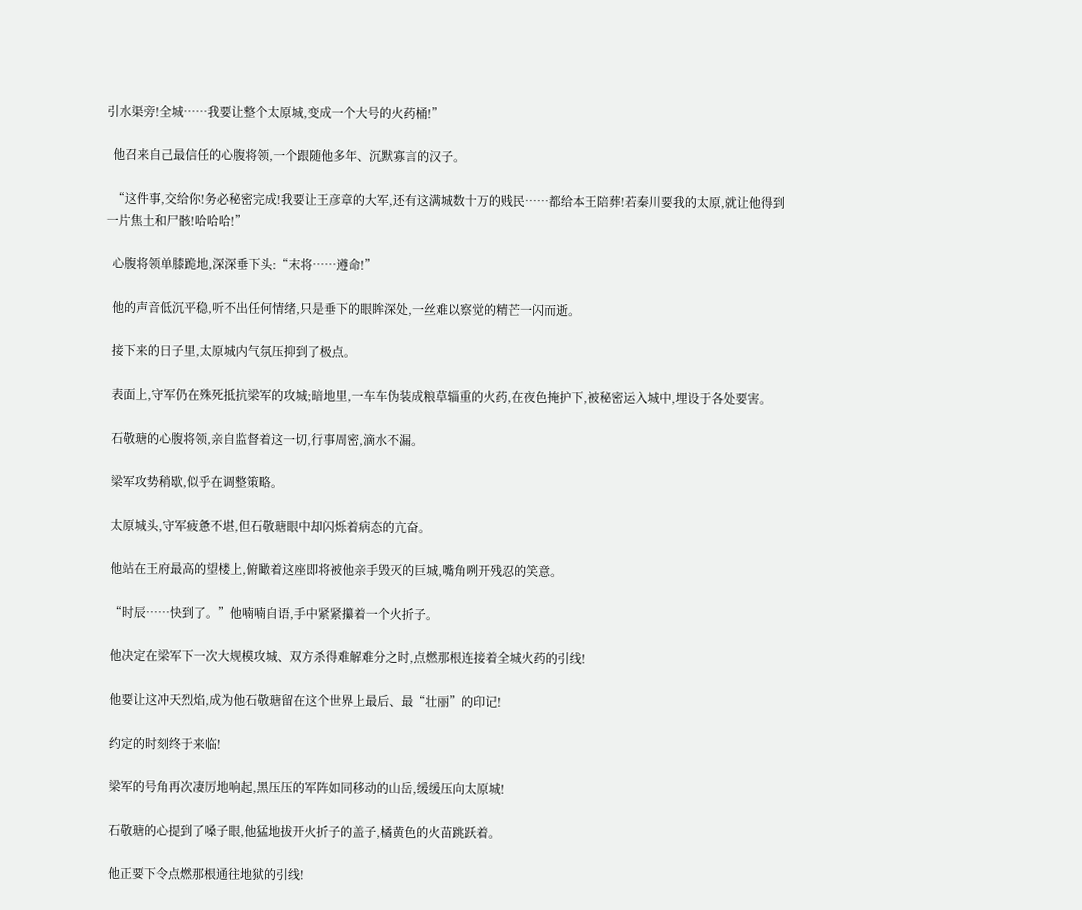引水渠旁!全城……我要让整个太原城,变成一个大号的火药桶!”

  他召来自己最信任的心腹将领,一个跟随他多年、沉默寡言的汉子。

  “这件事,交给你!务必秘密完成!我要让王彦章的大军,还有这满城数十万的贱民……都给本王陪葬!若秦川要我的太原,就让他得到一片焦土和尸骸!哈哈哈!”

  心腹将领单膝跪地,深深垂下头:“末将……遵命!”

  他的声音低沉平稳,听不出任何情绪,只是垂下的眼眸深处,一丝难以察觉的精芒一闪而逝。

  接下来的日子里,太原城内气氛压抑到了极点。

  表面上,守军仍在殊死抵抗梁军的攻城;暗地里,一车车伪装成粮草辎重的火药,在夜色掩护下,被秘密运入城中,埋设于各处要害。

  石敬瑭的心腹将领,亲自监督着这一切,行事周密,滴水不漏。

  梁军攻势稍歇,似乎在调整策略。

  太原城头,守军疲惫不堪,但石敬瑭眼中却闪烁着病态的亢奋。

  他站在王府最高的望楼上,俯瞰着这座即将被他亲手毁灭的巨城,嘴角咧开残忍的笑意。

  “时辰……快到了。”他喃喃自语,手中紧紧攥着一个火折子。

  他决定在梁军下一次大规模攻城、双方杀得难解难分之时,点燃那根连接着全城火药的引线!

  他要让这冲天烈焰,成为他石敬瑭留在这个世界上最后、最“壮丽”的印记!

  约定的时刻终于来临!

  梁军的号角再次凄厉地响起,黑压压的军阵如同移动的山岳,缓缓压向太原城!

  石敬瑭的心提到了嗓子眼,他猛地拔开火折子的盖子,橘黄色的火苗跳跃着。

  他正要下令点燃那根通往地狱的引线!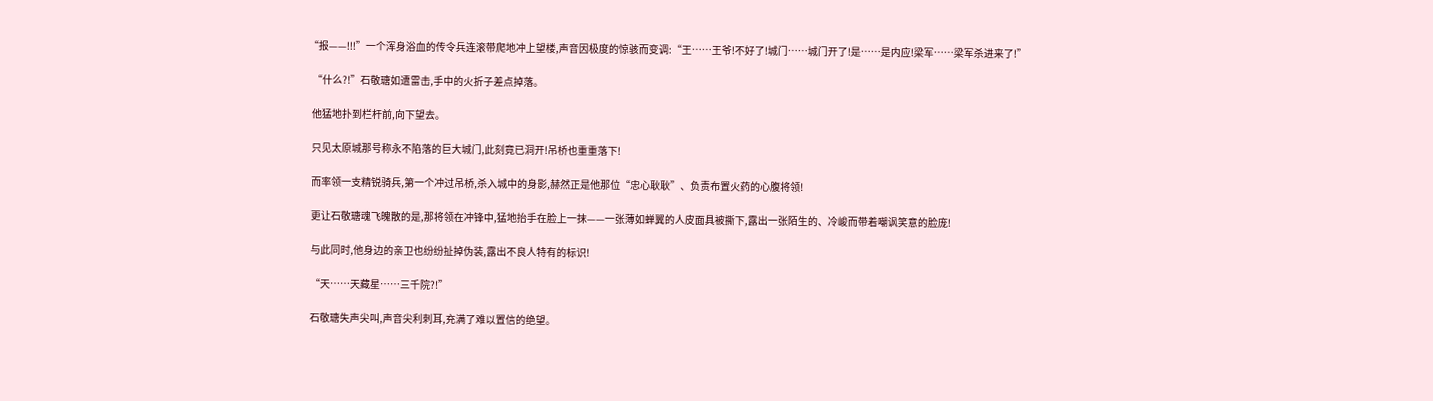“报——!!!”一个浑身浴血的传令兵连滚带爬地冲上望楼,声音因极度的惊骇而变调:“王……王爷!不好了!城门……城门开了!是……是内应!梁军……梁军杀进来了!”

  “什么?!”石敬瑭如遭雷击,手中的火折子差点掉落。

  他猛地扑到栏杆前,向下望去。

  只见太原城那号称永不陷落的巨大城门,此刻竟已洞开!吊桥也重重落下!

  而率领一支精锐骑兵,第一个冲过吊桥,杀入城中的身影,赫然正是他那位“忠心耿耿”、负责布置火药的心腹将领!

  更让石敬瑭魂飞魄散的是,那将领在冲锋中,猛地抬手在脸上一抹——一张薄如蝉翼的人皮面具被撕下,露出一张陌生的、冷峻而带着嘲讽笑意的脸庞!

  与此同时,他身边的亲卫也纷纷扯掉伪装,露出不良人特有的标识!

  “天……天藏星……三千院?!”

  石敬瑭失声尖叫,声音尖利刺耳,充满了难以置信的绝望。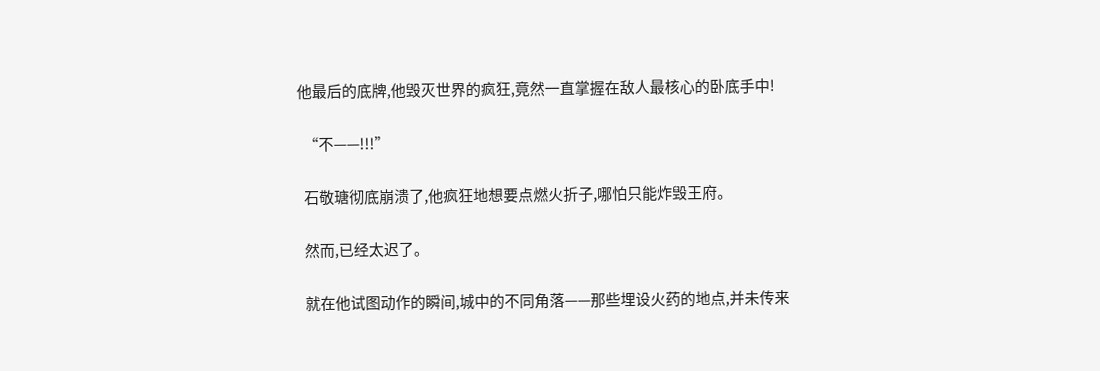他最后的底牌,他毁灭世界的疯狂,竟然一直掌握在敌人最核心的卧底手中!

  “不——!!!”

  石敬瑭彻底崩溃了,他疯狂地想要点燃火折子,哪怕只能炸毁王府。

  然而,已经太迟了。

  就在他试图动作的瞬间,城中的不同角落——那些埋设火药的地点,并未传来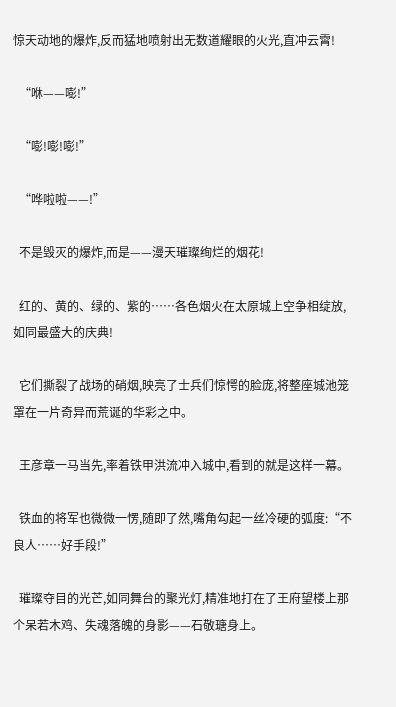惊天动地的爆炸,反而猛地喷射出无数道耀眼的火光,直冲云霄!

  “咻——嘭!”

  “嘭!嘭!嘭!”

  “哗啦啦——!”

  不是毁灭的爆炸,而是——漫天璀璨绚烂的烟花!

  红的、黄的、绿的、紫的……各色烟火在太原城上空争相绽放,如同最盛大的庆典!

  它们撕裂了战场的硝烟,映亮了士兵们惊愕的脸庞,将整座城池笼罩在一片奇异而荒诞的华彩之中。

  王彦章一马当先,率着铁甲洪流冲入城中,看到的就是这样一幕。

  铁血的将军也微微一愣,随即了然,嘴角勾起一丝冷硬的弧度:“不良人……好手段!”

  璀璨夺目的光芒,如同舞台的聚光灯,精准地打在了王府望楼上那个呆若木鸡、失魂落魄的身影——石敬瑭身上。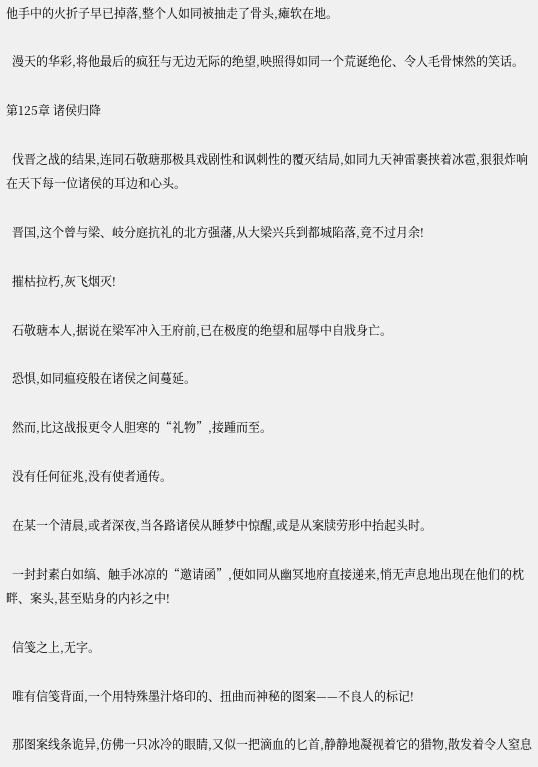他手中的火折子早已掉落,整个人如同被抽走了骨头,瘫软在地。

  漫天的华彩,将他最后的疯狂与无边无际的绝望,映照得如同一个荒诞绝伦、令人毛骨悚然的笑话。

第125章 诸侯归降

  伐晋之战的结果,连同石敬瑭那极具戏剧性和讽刺性的覆灭结局,如同九天神雷裹挟着冰雹,狠狠炸响在天下每一位诸侯的耳边和心头。

  晋国,这个曾与梁、岐分庭抗礼的北方强藩,从大梁兴兵到都城陷落,竟不过月余!

  摧枯拉朽,灰飞烟灭!

  石敬瑭本人,据说在梁军冲入王府前,已在极度的绝望和屈辱中自戕身亡。

  恐惧,如同瘟疫般在诸侯之间蔓延。

  然而,比这战报更令人胆寒的“礼物”,接踵而至。

  没有任何征兆,没有使者通传。

  在某一个清晨,或者深夜,当各路诸侯从睡梦中惊醒,或是从案牍劳形中抬起头时。

  一封封素白如缟、触手冰凉的“邀请函”,便如同从幽冥地府直接递来,悄无声息地出现在他们的枕畔、案头,甚至贴身的内衫之中!

  信笺之上,无字。

  唯有信笺背面,一个用特殊墨汁烙印的、扭曲而神秘的图案——不良人的标记!

  那图案线条诡异,仿佛一只冰冷的眼睛,又似一把滴血的匕首,静静地凝视着它的猎物,散发着令人窒息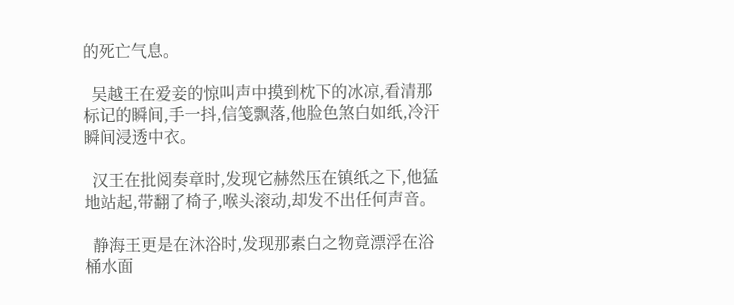的死亡气息。

  吴越王在爱妾的惊叫声中摸到枕下的冰凉,看清那标记的瞬间,手一抖,信笺飘落,他脸色煞白如纸,冷汗瞬间浸透中衣。

  汉王在批阅奏章时,发现它赫然压在镇纸之下,他猛地站起,带翻了椅子,喉头滚动,却发不出任何声音。

  静海王更是在沐浴时,发现那素白之物竟漂浮在浴桶水面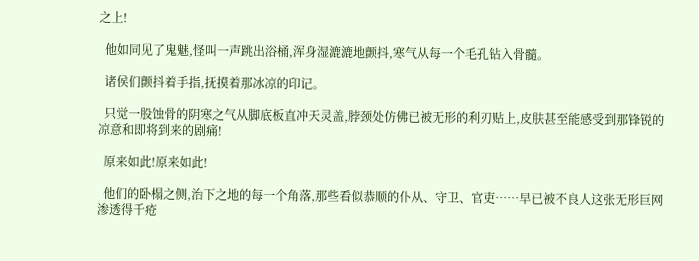之上!

  他如同见了鬼魅,怪叫一声跳出浴桶,浑身湿漉漉地颤抖,寒气从每一个毛孔钻入骨髓。

  诸侯们颤抖着手指,抚摸着那冰凉的印记。

  只觉一股蚀骨的阴寒之气从脚底板直冲天灵盖,脖颈处仿佛已被无形的利刃贴上,皮肤甚至能感受到那锋锐的凉意和即将到来的剧痛!

  原来如此!原来如此!

  他们的卧榻之侧,治下之地的每一个角落,那些看似恭顺的仆从、守卫、官吏……早已被不良人这张无形巨网渗透得千疮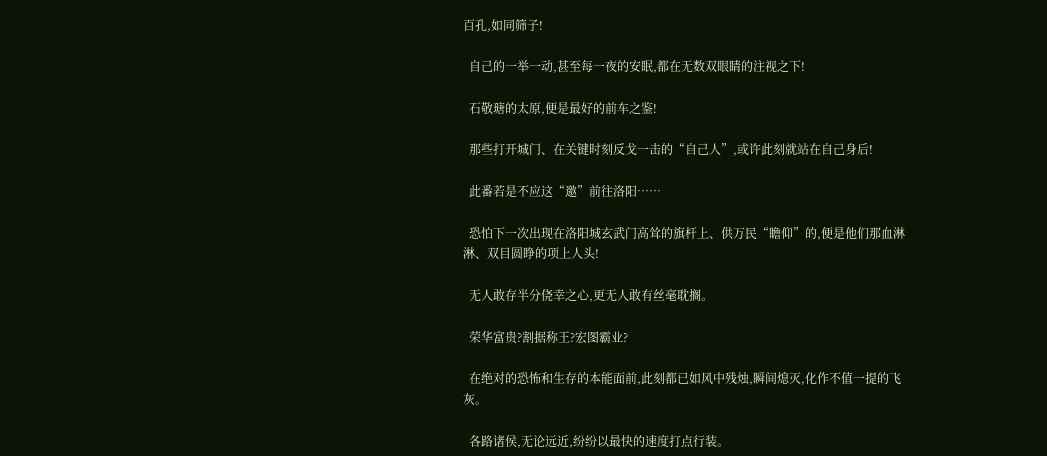百孔,如同筛子!

  自己的一举一动,甚至每一夜的安眠,都在无数双眼睛的注视之下!

  石敬瑭的太原,便是最好的前车之鉴!

  那些打开城门、在关键时刻反戈一击的“自己人”,或许此刻就站在自己身后!

  此番若是不应这“邀”前往洛阳……

  恐怕下一次出现在洛阳城玄武门高耸的旗杆上、供万民“瞻仰”的,便是他们那血淋淋、双目圆睁的项上人头!

  无人敢存半分侥幸之心,更无人敢有丝毫耽搁。

  荣华富贵?割据称王?宏图霸业?

  在绝对的恐怖和生存的本能面前,此刻都已如风中残烛,瞬间熄灭,化作不值一提的飞灰。

  各路诸侯,无论远近,纷纷以最快的速度打点行装。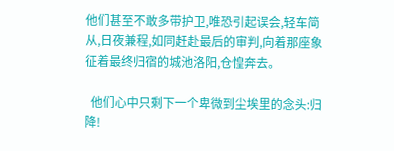他们甚至不敢多带护卫,唯恐引起误会,轻车简从,日夜兼程,如同赶赴最后的审判,向着那座象征着最终归宿的城池洛阳,仓惶奔去。

  他们心中只剩下一个卑微到尘埃里的念头:归降!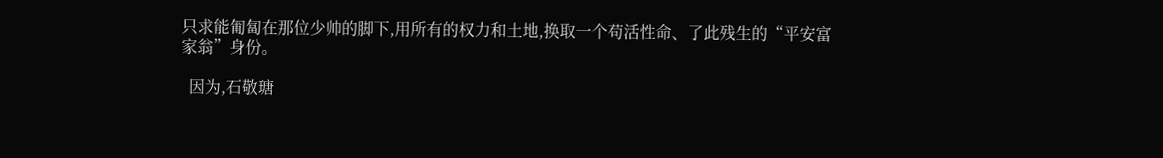只求能匍匐在那位少帅的脚下,用所有的权力和土地,换取一个苟活性命、了此残生的“平安富家翁”身份。

  因为,石敬瑭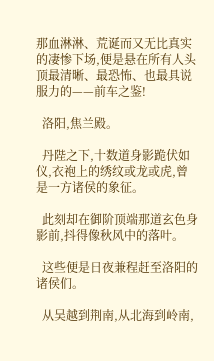那血淋淋、荒诞而又无比真实的凄惨下场,便是悬在所有人头顶最清晰、最恐怖、也最具说服力的——前车之鉴!

  洛阳,焦兰殿。

  丹陛之下,十数道身影跪伏如仪,衣袍上的绣纹或龙或虎,曾是一方诸侯的象征。

  此刻却在御阶顶端那道玄色身影前,抖得像秋风中的落叶。

  这些便是日夜兼程赶至洛阳的诸侯们。

  从吴越到荆南,从北海到岭南,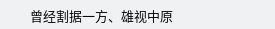曾经割据一方、雄视中原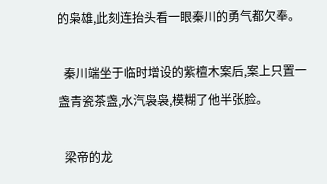的枭雄,此刻连抬头看一眼秦川的勇气都欠奉。

  秦川端坐于临时增设的紫檀木案后,案上只置一盏青瓷茶盏,水汽袅袅,模糊了他半张脸。

  梁帝的龙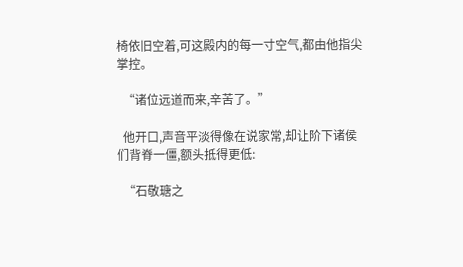椅依旧空着,可这殿内的每一寸空气,都由他指尖掌控。

  “诸位远道而来,辛苦了。”

  他开口,声音平淡得像在说家常,却让阶下诸侯们背脊一僵,额头抵得更低:

  “石敬瑭之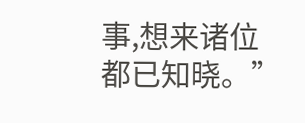事,想来诸位都已知晓。”